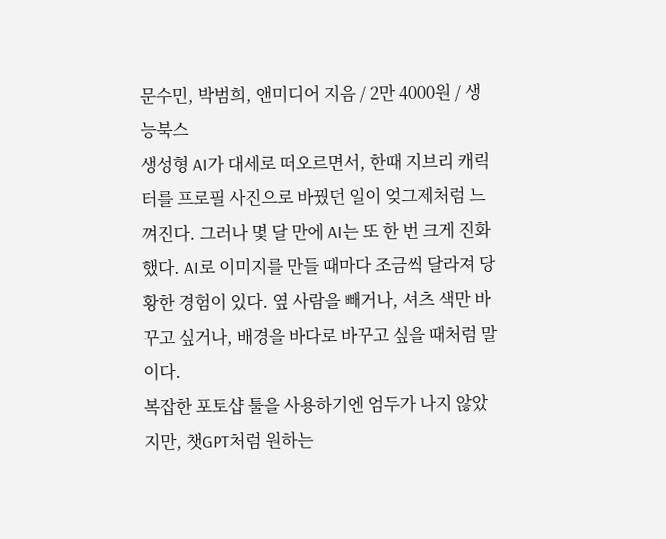문수민, 박범희, 앤미디어 지음 / 2만 4000원 / 생능북스
생성형 AI가 대세로 떠오르면서, 한때 지브리 캐릭터를 프로필 사진으로 바꿨던 일이 엊그제처럼 느껴진다. 그러나 몇 달 만에 AI는 또 한 번 크게 진화했다. AI로 이미지를 만들 때마다 조금씩 달라져 당황한 경험이 있다. 옆 사람을 빼거나, 셔츠 색만 바꾸고 싶거나, 배경을 바다로 바꾸고 싶을 때처럼 말이다.
복잡한 포토샵 툴을 사용하기엔 엄두가 나지 않았지만, 챗GPT처럼 원하는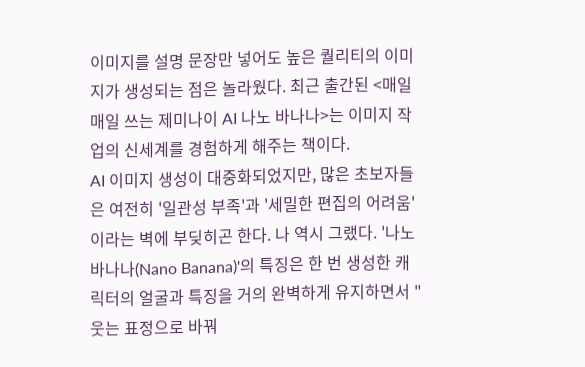이미지를 설명 문장만 넣어도 높은 퀄리티의 이미지가 생성되는 점은 놀라웠다. 최근 출간된 <매일매일 쓰는 제미나이 AI 나노 바나나>는 이미지 작업의 신세계를 경험하게 해주는 책이다.
AI 이미지 생성이 대중화되었지만, 많은 초보자들은 여전히 '일관성 부족'과 '세밀한 편집의 어려움'이라는 벽에 부딪히곤 한다. 나 역시 그랬다. '나노 바나나(Nano Banana)'의 특징은 한 번 생성한 캐릭터의 얼굴과 특징을 거의 완벽하게 유지하면서 "웃는 표정으로 바꿔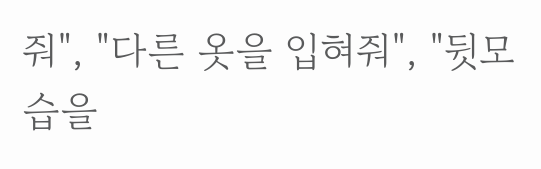줘", "다른 옷을 입혀줘", "뒷모습을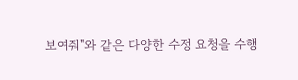보여줘"와 같은 다양한 수정 요청을 수행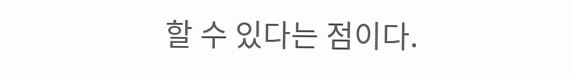할 수 있다는 점이다.